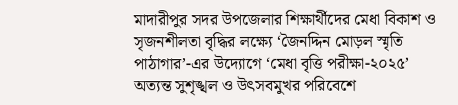মাদারীপুর সদর উপজেলার শিক্ষার্থীদের মেধা বিকাশ ও সৃজনশীলতা বৃদ্ধির লক্ষ্যে ‘জৈনদ্দিন মোড়ল স্মৃতি পাঠাগার’-এর উদ্যোগে ‘মেধা বৃত্তি পরীক্ষা-২০২৫’ অত্যন্ত সুশৃঙ্খল ও উৎসবমুখর পরিবেশে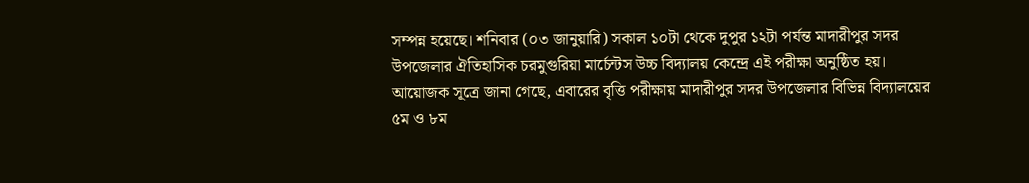সম্পন্ন হয়েছে। শনিবার (০৩ জানুয়ারি) সকাল ১০টা থেকে দুপুর ১২টা পর্যন্ত মাদারীপুর সদর উপজেলার ঐতিহাসিক চরমুগুরিয়া মার্চেন্টস উচ্চ বিদ্যালয় কেন্দ্রে এই পরীক্ষা অনুষ্ঠিত হয়।
আয়োজক সূত্রে জানা গেছে, এবারের বৃত্তি পরীক্ষায় মাদারীপুর সদর উপজেলার বিভিন্ন বিদ্যালয়ের ৫ম ও ৮ম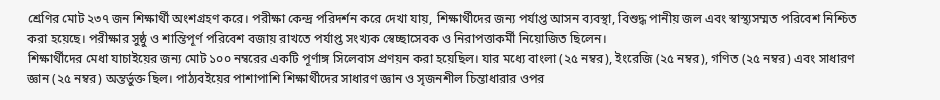শ্রেণির মোট ২৩৭ জন শিক্ষার্থী অংশগ্রহণ করে। পরীক্ষা কেন্দ্র পরিদর্শন করে দেখা যায়, শিক্ষার্থীদের জন্য পর্যাপ্ত আসন ব্যবস্থা, বিশুদ্ধ পানীয় জল এবং স্বাস্থ্যসম্মত পরিবেশ নিশ্চিত করা হয়েছে। পরীক্ষার সুষ্ঠু ও শান্তিপূর্ণ পরিবেশ বজায় রাখতে পর্যাপ্ত সংখ্যক স্বেচ্ছাসেবক ও নিরাপত্তাকর্মী নিয়োজিত ছিলেন।
শিক্ষার্থীদের মেধা যাচাইয়ের জন্য মোট ১০০ নম্বরের একটি পূর্ণাঙ্গ সিলেবাস প্রণয়ন করা হয়েছিল। যার মধ্যে বাংলা (২৫ নম্বর), ইংরেজি (২৫ নম্বর), গণিত (২৫ নম্বর) এবং সাধারণ জ্ঞান (২৫ নম্বর) অন্তর্ভুক্ত ছিল। পাঠ্যবইয়ের পাশাপাশি শিক্ষার্থীদের সাধারণ জ্ঞান ও সৃজনশীল চিন্তাধারার ওপর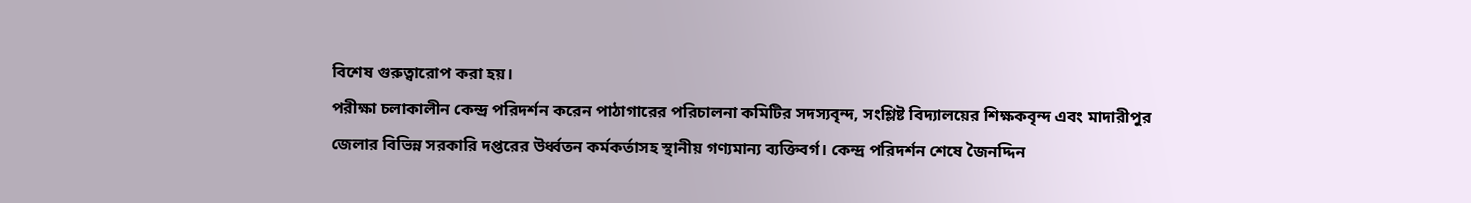বিশেষ গুরুত্বারোপ করা হয়।
পরীক্ষা চলাকালীন কেন্দ্র পরিদর্শন করেন পাঠাগারের পরিচালনা কমিটির সদস্যবৃন্দ, সংশ্লিষ্ট বিদ্যালয়ের শিক্ষকবৃন্দ এবং মাদারীপুর জেলার বিভিন্ন সরকারি দপ্তরের উর্ধ্বতন কর্মকর্তাসহ স্থানীয় গণ্যমান্য ব্যক্তিবর্গ। কেন্দ্র পরিদর্শন শেষে জৈনদ্দিন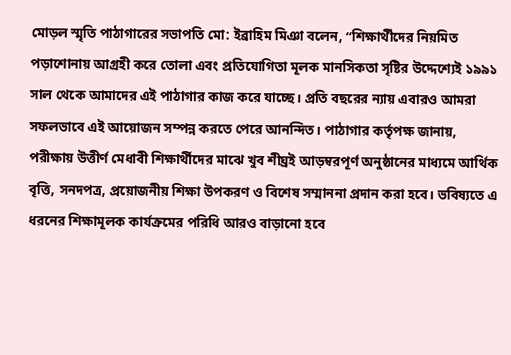মোড়ল স্মৃতি পাঠাগারের সভাপতি মো: ইব্রাহিম মিঞা বলেন, “শিক্ষার্থীদের নিয়মিত পড়াশোনায় আগ্রহী করে তোলা এবং প্রতিযোগিতা মূলক মানসিকতা সৃষ্টির উদ্দেশ্যেই ১৯৯১ সাল থেকে আমাদের এই পাঠাগার কাজ করে যাচ্ছে। প্রতি বছরের ন্যায় এবারও আমরা সফলভাবে এই আয়োজন সম্পন্ন করতে পেরে আনন্দিত। পাঠাগার কর্তৃপক্ষ জানায়, পরীক্ষায় উত্তীর্ণ মেধাবী শিক্ষার্থীদের মাঝে খুব শীঘ্রই আড়ম্বরপূর্ণ অনুষ্ঠানের মাধ্যমে আর্থিক বৃত্তি, সনদপত্র, প্রয়োজনীয় শিক্ষা উপকরণ ও বিশেষ সম্মাননা প্রদান করা হবে। ভবিষ্যতে এ ধরনের শিক্ষামূলক কার্যক্রমের পরিধি আরও বাড়ানো হবে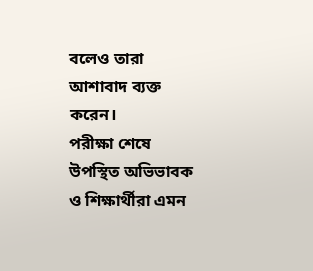বলেও তারা আশাবাদ ব্যক্ত করেন।
পরীক্ষা শেষে উপস্থিত অভিভাবক ও শিক্ষার্থীরা এমন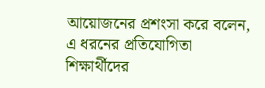আয়োজনের প্রশংসা করে বলেন, এ ধরনের প্রতিযোগিতা শিক্ষার্থীদের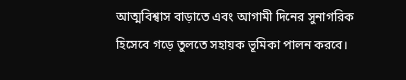আত্মবিশ্বাস বাড়াতে এবং আগামী দিনের সুনাগরিক হিসেবে গড়ে তুলতে সহায়ক ভূমিকা পালন করবে।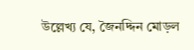উল্লেখ্য যে, জৈনদ্দিন মোড়ল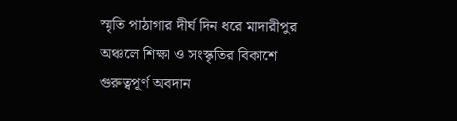স্মৃতি পাঠাগার দীর্ঘ দিন ধরে মাদারীপুর অঞ্চলে শিক্ষা ও সংস্কৃতির বিকাশে গুরুত্বপূর্ণ অবদান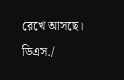রেখে আসছে।
ডিএস./